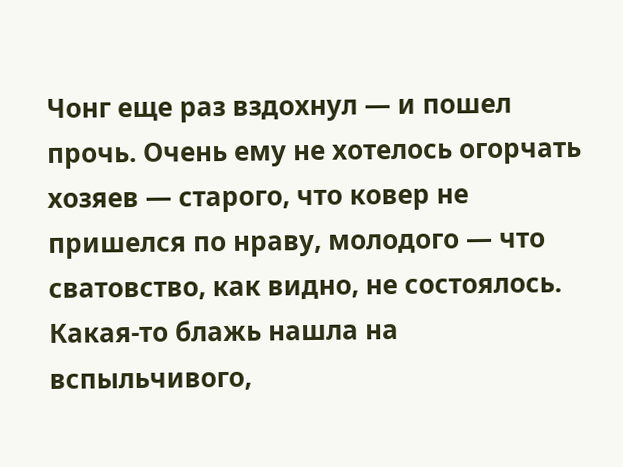Чонг еще раз вздохнул — и пошел прочь. Очень ему не хотелось огорчать хозяев — старого, что ковер не пришелся по нраву, молодого — что сватовство, как видно, не состоялось. Какая-то блажь нашла на вспыльчивого,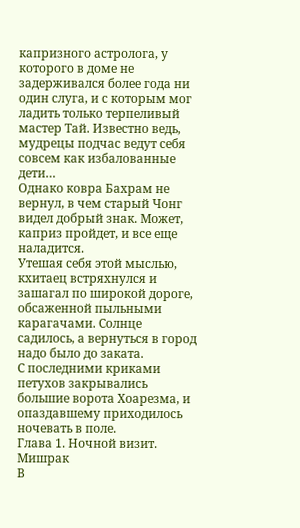капризного астролога, у которого в доме не задерживался более года ни один слуга, и с которым мог ладить только терпеливый мастер Тай. Известно ведь, мудрецы подчас ведут себя совсем как избалованные дети…
Однако ковра Бахрам не вернул, в чем старый Чонг видел добрый знак. Может, каприз пройдет, и все еще наладится.
Утешая себя этой мыслью, кхитаец встряхнулся и зашагал по широкой дороге, обсаженной пыльными карагачами. Солнце садилось, а вернуться в город надо было до заката.
С последними криками петухов закрывались большие ворота Хоарезма, и опаздавшему приходилось ночевать в поле.
Глава 1. Ночной визит. Мишрак
В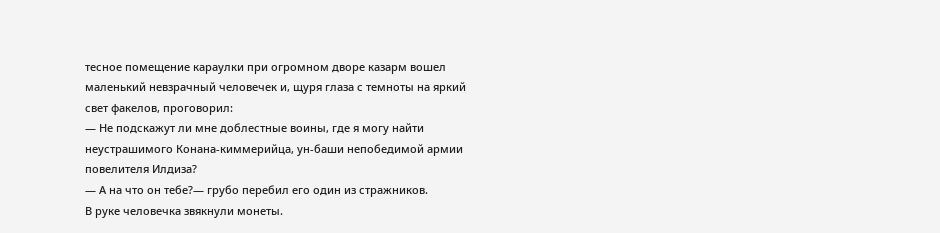тесное помещение караулки при огромном дворе казарм вошел маленький невзрачный человечек и, щуря глаза с темноты на яркий свет факелов, проговорил:
— Не подскажут ли мне доблестные воины, где я могу найти неустрашимого Конана-киммерийца, ун-баши непобедимой армии повелителя Илдиза?
— А на что он тебе?— грубо перебил его один из стражников.
В руке человечка звякнули монеты.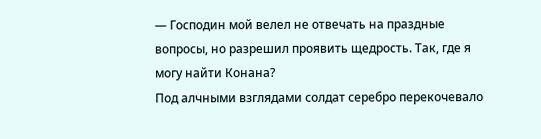— Господин мой велел не отвечать на праздные вопросы, но разрешил проявить щедрость. Так, где я могу найти Конана?
Под алчными взглядами солдат серебро перекочевало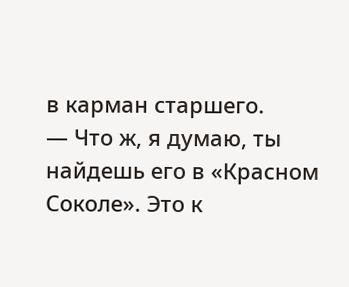в карман старшего.
— Что ж, я думаю, ты найдешь его в «Красном Соколе». Это к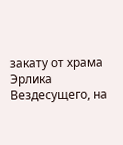закату от храма Эрлика Вездесущего, на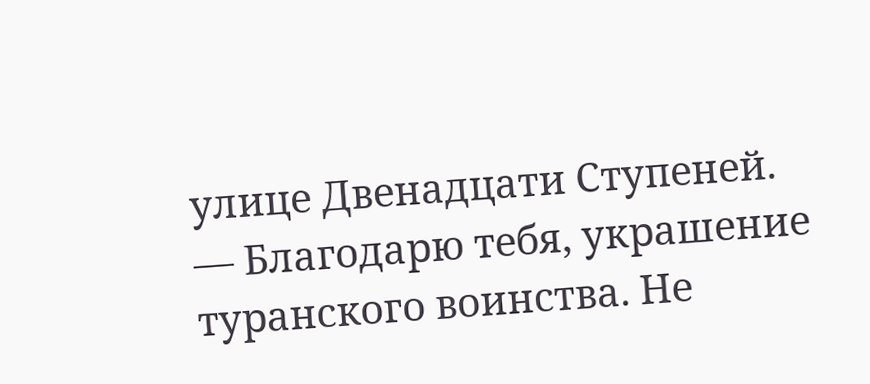улице Двенадцати Ступеней.
— Благодарю тебя, украшение туранского воинства. Не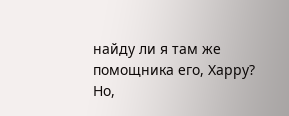найду ли я там же помощника его, Харру?
Но,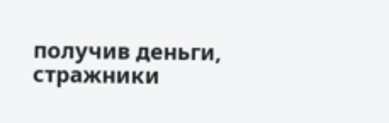получив деньги, стражники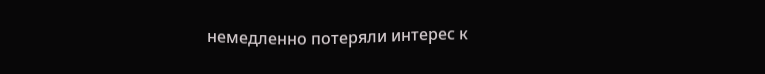немедленно потеряли интерес к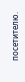посетителю.